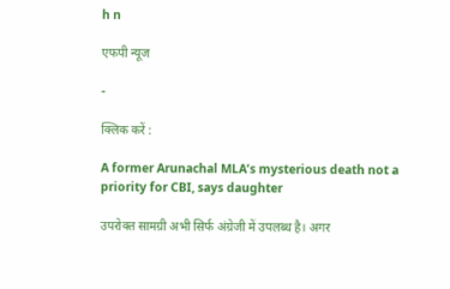h n

एफपी न्यूज

-

क्लिक करें :

A former Arunachal MLA’s mysterious death not a priority for CBI, says daughter

उपरोक्त सामग्री अभी सिर्फ अंग्रेजी में उपलब्ध है। अगर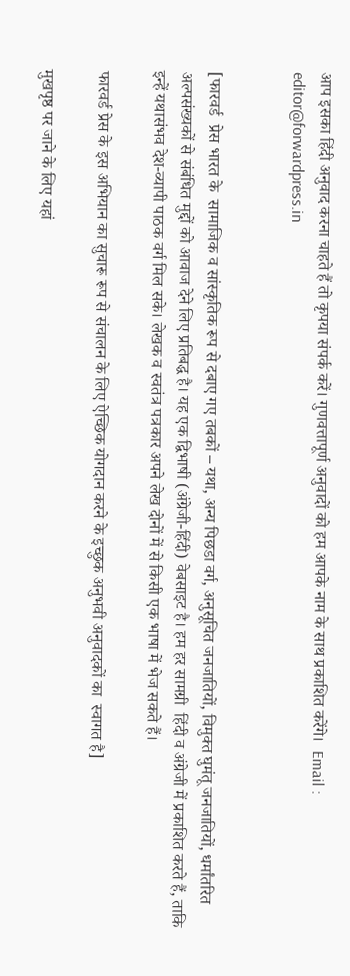आप इसका हिंदी अनुवाद करना चाहते हैं तो कृपया संपर्क करें। गुणवत्तापूर्ण अनुवादों को हम आपके नाम के साथ प्रकाशित करेंगे।  Email : editor@forwardpress.in


[फारवर्ड  प्रेस भारत के  सामाजिक व सांस्कृतिक रूप से दबाए गए तबकों – यथा, अन्य पिछडा वर्ग, अनुसूचित जनजातियों, विमुक्त घुमंतू जनजातियों, धर्मांतरित अल्पसंख्यकों से संबंधित मुद्दों को आवाज देने लिए प्रतिबद्ध है। यह एक द्विभाषी (अंग्रेजी-हिंदी) वेबसाइट है। हम हर सामग्री  हिंदी व अंग्रेजी में प्रकाशित करते हैं, ताकि इन्हें यथासंभव देश-व्यापी पाठक वर्ग मिल सके। लेखक व स्वतंत्र पत्रकार अपने लेख दोनों में से किसी एक भाषा में भेज सकते हैं।

फारवर्ड प्रेस के इस अभियान का सुचारू रूप से संचालन के लिए ऐच्छिक योगदान करने के इच्छुक अनुभवी अनुवादकों का  स्वागत है]

मुखपृष्ठ पर जाने के लिए यहां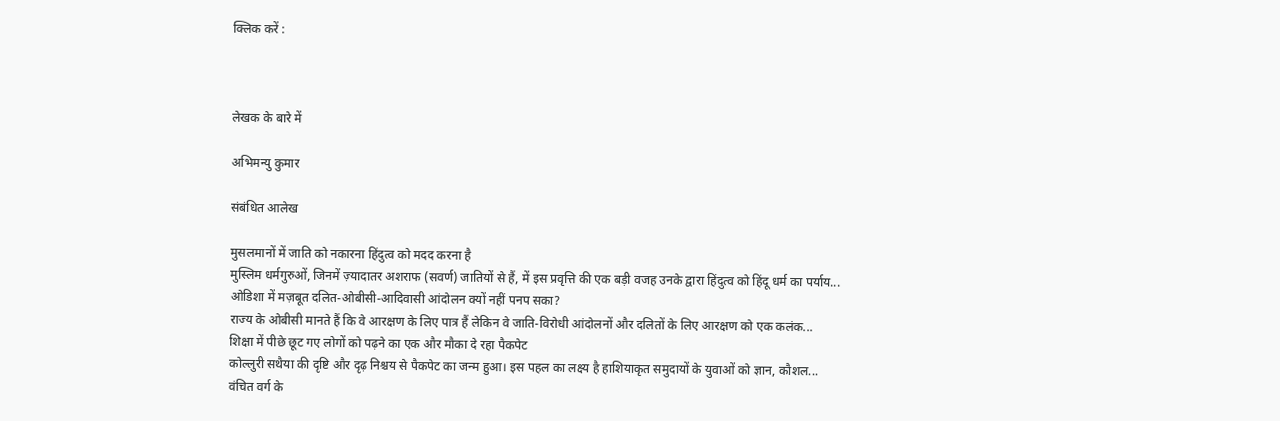क्लिक करें :



लेखक के बारे में

अभिमन्यु कुमार

संबंधित आलेख

मुसलमानों में जाति को नकारना हिंदुत्व को मदद करना है
मुस्लिम धर्मगुरुओं, जिनमें ज़्यादातर अशराफ (सवर्ण) जातियों से हैं, में इस प्रवृत्ति की एक बड़ी वजह उनके द्वारा हिंदुत्व को हिंदू धर्म का पर्याय...
ओडिशा में मज़बूत दलित-ओबीसी-आदिवासी आंदोलन क्यों नहीं पनप सका?
राज्य के ओबीसी मानते हैं कि वे आरक्षण के लिए पात्र हैं लेकिन वे जाति-विरोधी आंदोलनों और दलितों के लिए आरक्षण को एक कलंक...
शिक्षा में पीछे छूट गए लोगों को पढ़ने का एक और मौका दे रहा पैकपेट
कोल्लुरी सथैया की दृष्टि और दृढ़ निश्चय से पैकपेट का जन्म हुआ। इस पहल का लक्ष्य है हाशियाकृत समुदायों के युवाओं को ज्ञान, कौशल...
वंचित वर्ग के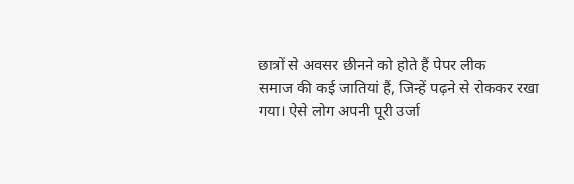छात्रों से अवसर छीनने को होते हैं पेपर लीक
समाज की कई जातियां हैं, जिन्हें पढ़ने से रोककर रखा गया। ऐसे लोग अपनी पूरी उर्जा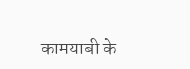कामयाबी के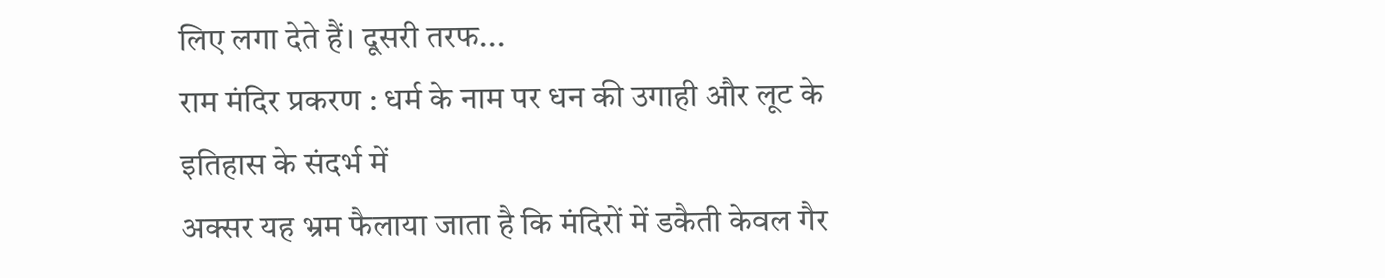लिए लगा देते हैं। दूसरी तरफ...
राम मंदिर प्रकरण : धर्म के नाम पर धन की उगाही और लूट के इतिहास के संदर्भ में
अक्सर यह भ्रम फैलाया जाता है कि मंदिरों में डकैती केवल गैर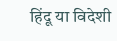हिंदू या विदेशी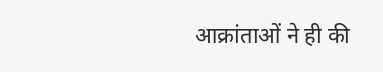आक्रांताओं ने ही की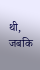थी, जबकि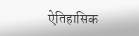ऐतिहासिक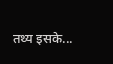तथ्य इसके...